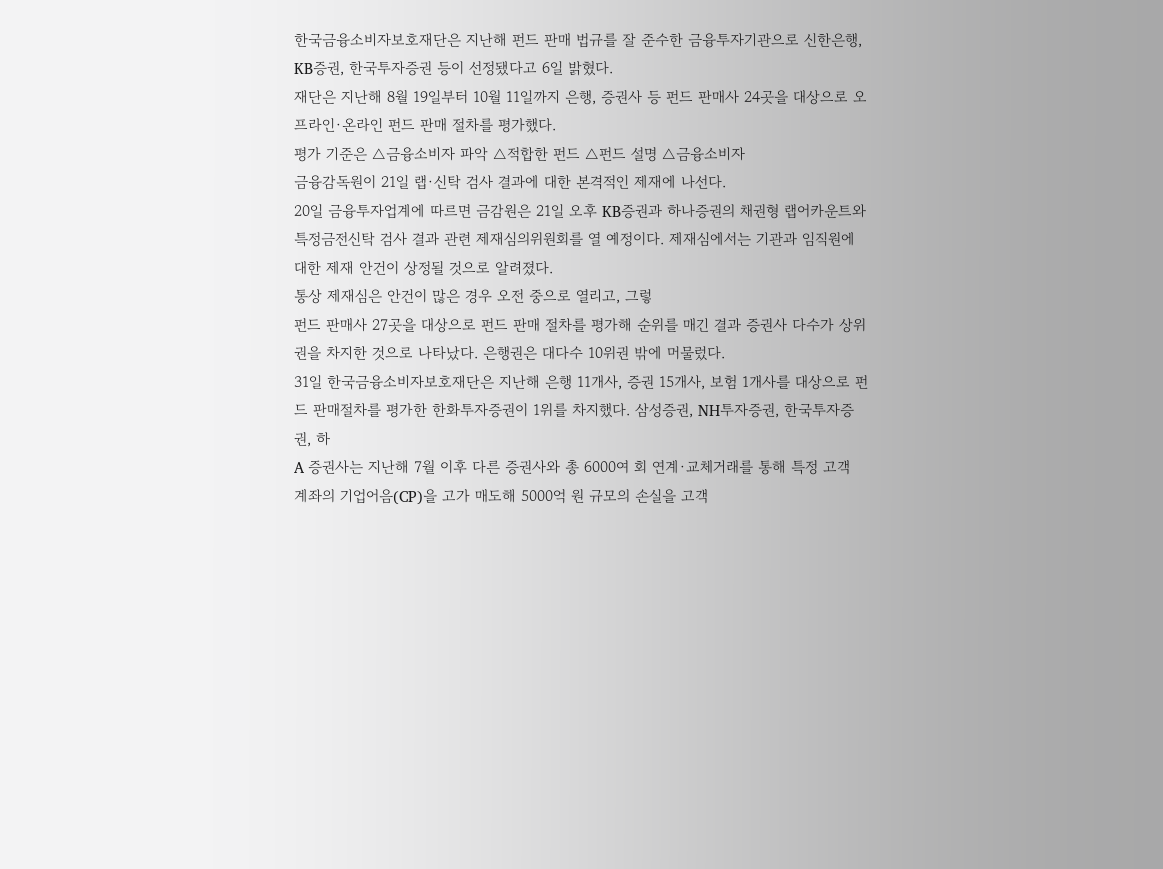한국금융소비자보호재단은 지난해 펀드 판매 법규를 잘 준수한 금융투자기관으로 신한은행, KB증권, 한국투자증권 등이 선정됐다고 6일 밝혔다.
재단은 지난해 8월 19일부터 10월 11일까지 은행, 증권사 등 펀드 판매사 24곳을 대상으로 오프라인·온라인 펀드 판매 절차를 평가했다.
평가 기준은 △금융소비자 파악 △적합한 펀드 △펀드 설명 △금융소비자
금융감독원이 21일 랩·신탁 검사 결과에 대한 본격적인 제재에 나선다.
20일 금융투자업계에 따르면 금감원은 21일 오후 KB증권과 하나증권의 채권형 랩어카운트와 특정금전신탁 검사 결과 관련 제재심의위원회를 열 예정이다. 제재심에서는 기관과 임직원에 대한 제재 안건이 상정될 것으로 알려졌다.
통상 제재심은 안건이 많은 경우 오전 중으로 열리고, 그렇
펀드 판매사 27곳을 대상으로 펀드 판매 절차를 평가해 순위를 매긴 결과 증권사 다수가 상위권을 차지한 것으로 나타났다. 은행권은 대다수 10위권 밖에 머물렀다.
31일 한국금융소비자보호재단은 지난해 은행 11개사, 증권 15개사, 보험 1개사를 대상으로 펀드 판매절차를 평가한 한화투자증권이 1위를 차지했다. 삼성증권, NH투자증권, 한국투자증권, 하
A 증권사는 지난해 7월 이후 다른 증권사와 총 6000여 회 연계·교체거래를 통해 특정 고객 계좌의 기업어음(CP)을 고가 매도해 5000억 원 규모의 손실을 고객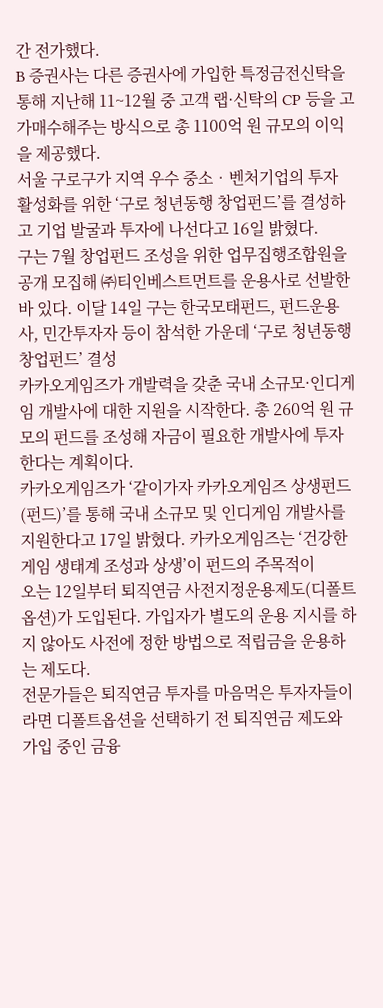간 전가했다.
B 증권사는 다른 증권사에 가입한 특정금전신탁을 통해 지난해 11~12월 중 고객 랩·신탁의 CP 등을 고가매수해주는 방식으로 총 1100억 원 규모의 이익을 제공했다.
서울 구로구가 지역 우수 중소‧벤처기업의 투자 활성화를 위한 ‘구로 청년동행 창업펀드’를 결성하고 기업 발굴과 투자에 나선다고 16일 밝혔다.
구는 7월 창업펀드 조성을 위한 업무집행조합원을 공개 모집해 ㈜티인베스트먼트를 운용사로 선발한 바 있다. 이달 14일 구는 한국모태펀드, 펀드운용사, 민간투자자 등이 참석한 가운데 ‘구로 청년동행 창업펀드’ 결성
카카오게임즈가 개발력을 갖춘 국내 소규모·인디게임 개발사에 대한 지원을 시작한다. 총 260억 원 규모의 펀드를 조성해 자금이 필요한 개발사에 투자한다는 계획이다.
카카오게임즈가 ‘같이가자 카카오게임즈 상생펀드(펀드)’를 통해 국내 소규모 및 인디게임 개발사를 지원한다고 17일 밝혔다. 카카오게임즈는 ‘건강한 게임 생태계 조성과 상생’이 펀드의 주목적이
오는 12일부터 퇴직연금 사전지정운용제도(디폴트옵션)가 도입된다. 가입자가 별도의 운용 지시를 하지 않아도 사전에 정한 방법으로 적립금을 운용하는 제도다.
전문가들은 퇴직연금 투자를 마음먹은 투자자들이라면 디폴트옵션을 선택하기 전 퇴직연금 제도와 가입 중인 금융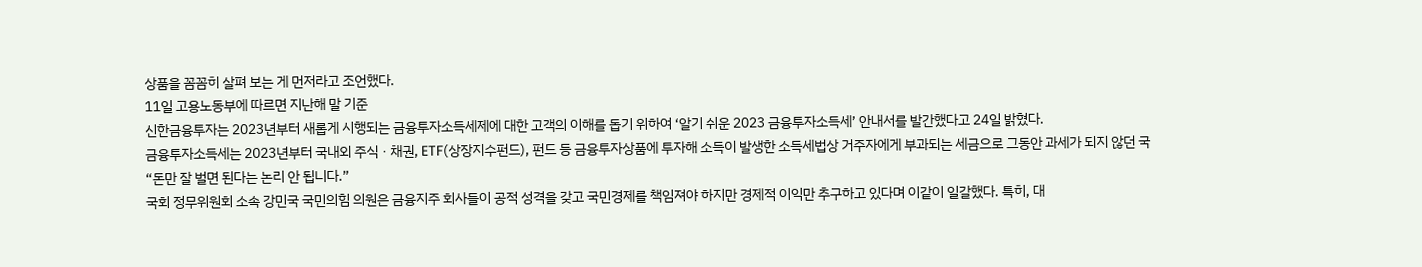상품을 꼼꼼히 살펴 보는 게 먼저라고 조언했다.
11일 고용노동부에 따르면 지난해 말 기준
신한금융투자는 2023년부터 새롭게 시행되는 금융투자소득세제에 대한 고객의 이해를 돕기 위하여 ‘알기 쉬운 2023 금융투자소득세’ 안내서를 발간했다고 24일 밝혔다.
금융투자소득세는 2023년부터 국내외 주식ㆍ채권, ETF(상장지수펀드), 펀드 등 금융투자상품에 투자해 소득이 발생한 소득세법상 거주자에게 부과되는 세금으로 그동안 과세가 되지 않던 국
“돈만 잘 벌면 된다는 논리 안 됩니다.”
국회 정무위원회 소속 강민국 국민의힘 의원은 금융지주 회사들이 공적 성격을 갖고 국민경제를 책임져야 하지만 경제적 이익만 추구하고 있다며 이같이 일갈했다. 특히, 대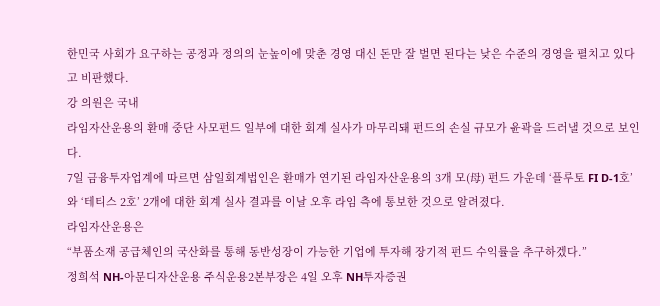한민국 사회가 요구하는 공정과 정의의 눈높이에 맞춘 경영 대신 돈만 잘 벌면 된다는 낮은 수준의 경영을 펼치고 있다고 비판했다.
강 의원은 국내
라임자산운용의 환매 중단 사모펀드 일부에 대한 회계 실사가 마무리돼 펀드의 손실 규모가 윤곽을 드러낼 것으로 보인다.
7일 금융투자업계에 따르면 삼일회계법인은 환매가 연기된 라임자산운용의 3개 모(母) 펀드 가운데 ‘플루토 FI D-1호’와 ‘테티스 2호’ 2개에 대한 회계 실사 결과를 이날 오후 라임 측에 통보한 것으로 알려졌다.
라임자산운용은
“부품소재 공급체인의 국산화를 통해 동반성장이 가능한 기업에 투자해 장기적 펀드 수익률을 추구하겠다.”
정희석 NH-아문디자산운용 주식운용2본부장은 4일 오후 NH투자증권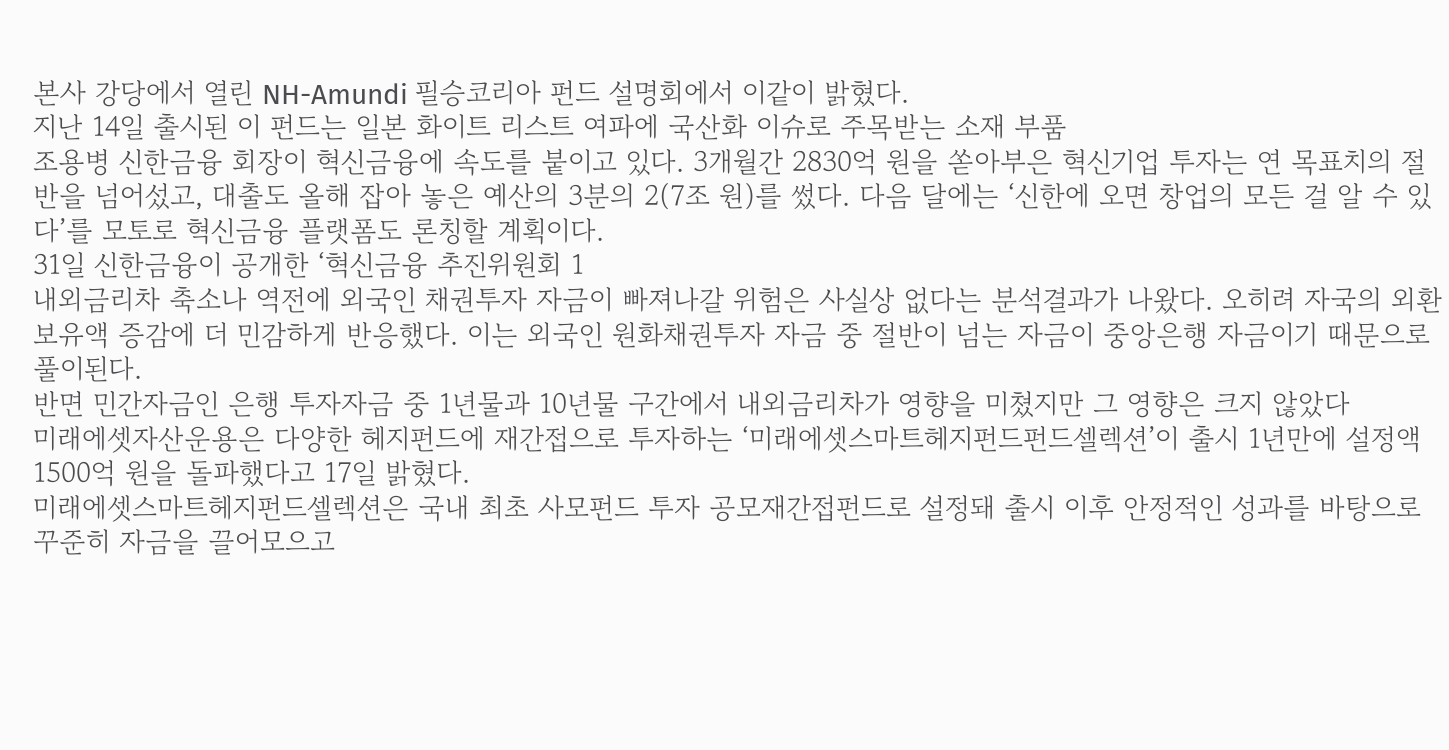본사 강당에서 열린 NH-Amundi 필승코리아 펀드 설명회에서 이같이 밝혔다.
지난 14일 출시된 이 펀드는 일본 화이트 리스트 여파에 국산화 이슈로 주목받는 소재 부품
조용병 신한금융 회장이 혁신금융에 속도를 붙이고 있다. 3개월간 2830억 원을 쏟아부은 혁신기업 투자는 연 목표치의 절반을 넘어섰고, 대출도 올해 잡아 놓은 예산의 3분의 2(7조 원)를 썼다. 다음 달에는 ‘신한에 오면 창업의 모든 걸 알 수 있다’를 모토로 혁신금융 플랫폼도 론칭할 계획이다.
31일 신한금융이 공개한 ‘혁신금융 추진위원회 1
내외금리차 축소나 역전에 외국인 채권투자 자금이 빠져나갈 위험은 사실상 없다는 분석결과가 나왔다. 오히려 자국의 외환보유액 증감에 더 민감하게 반응했다. 이는 외국인 원화채권투자 자금 중 절반이 넘는 자금이 중앙은행 자금이기 때문으로 풀이된다.
반면 민간자금인 은행 투자자금 중 1년물과 10년물 구간에서 내외금리차가 영향을 미쳤지만 그 영향은 크지 않았다
미래에셋자산운용은 다양한 헤지펀드에 재간접으로 투자하는 ‘미래에셋스마트헤지펀드펀드셀렉션’이 출시 1년만에 설정액 1500억 원을 돌파했다고 17일 밝혔다.
미래에셋스마트헤지펀드셀렉션은 국내 최초 사모펀드 투자 공모재간접펀드로 설정돼 출시 이후 안정적인 성과를 바탕으로 꾸준히 자금을 끌어모으고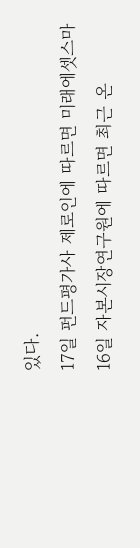있다.
17일 펀드평가사 제로인에 따르면 미래에셋스마
16일 자본시장연구원에 따르면 최근 온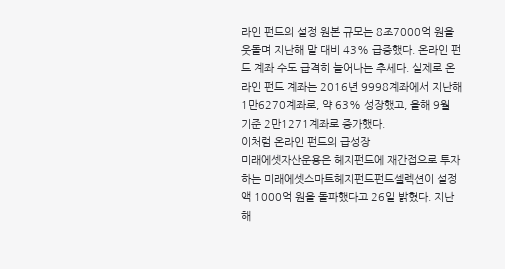라인 펀드의 설정 원본 규모는 8조7000억 원을 웃돌며 지난해 말 대비 43% 급증했다. 온라인 펀드 계좌 수도 급격히 늘어나는 추세다. 실제로 온라인 펀드 계좌는 2016년 9998계좌에서 지난해 1만6270계좌로, 약 63% 성장했고, 올해 9월 기준 2만1271계좌로 증가했다.
이처럼 온라인 펀드의 급성장
미래에셋자산운용은 헤지펀드에 재간접으로 투자하는 미래에셋스마트헤지펀드펀드셀렉션이 설정액 1000억 원을 돌파했다고 26일 밝혔다. 지난해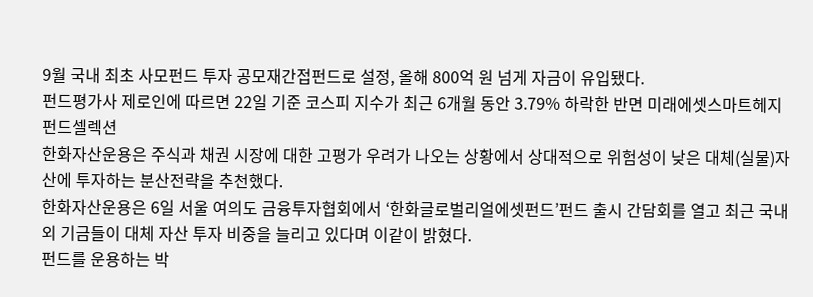9월 국내 최초 사모펀드 투자 공모재간접펀드로 설정, 올해 800억 원 넘게 자금이 유입됐다.
펀드평가사 제로인에 따르면 22일 기준 코스피 지수가 최근 6개월 동안 3.79% 하락한 반면 미래에셋스마트헤지펀드셀렉션
한화자산운용은 주식과 채권 시장에 대한 고평가 우려가 나오는 상황에서 상대적으로 위험성이 낮은 대체(실물)자산에 투자하는 분산전략을 추천했다.
한화자산운용은 6일 서울 여의도 금융투자협회에서 ‘한화글로벌리얼에셋펀드’펀드 출시 간담회를 열고 최근 국내외 기금들이 대체 자산 투자 비중을 늘리고 있다며 이같이 밝혔다.
펀드를 운용하는 박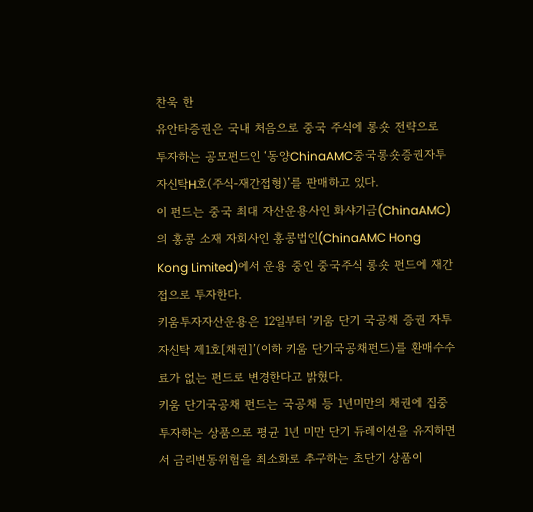찬욱 한
유안타증권은 국내 처음으로 중국 주식에 롱숏 전략으로 투자하는 공모펀드인 ‘동양ChinaAMC중국롱숏증권자투자신탁H호(주식-재간접형)’를 판매하고 있다.
이 펀드는 중국 최대 자산운용사인 화샤기금(ChinaAMC)의 홍콩 소재 자회사인 홍콩법인(ChinaAMC Hong Kong Limited)에서 운용 중인 중국주식 롱숏 펀드에 재간접으로 투자한다.
키움투자자산운용은 12일부터 ‘키움 단기 국공채 증권 자투자신탁 제1호[채권]’(이하 키움 단기국공채펀드)를 환매수수료가 없는 펀드로 변경한다고 밝혔다.
키움 단기국공채 펀드는 국공채 등 1년미만의 채권에 집중 투자하는 상품으로 평균 1년 미만 단기 듀레이션을 유지하면서 금리변동위험을 최소화로 추구하는 초단기 상품이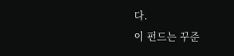다.
이 펀드는 꾸준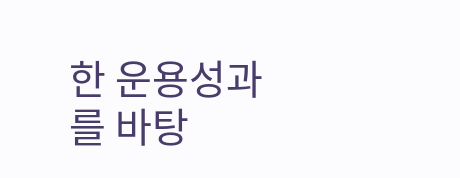한 운용성과를 바탕